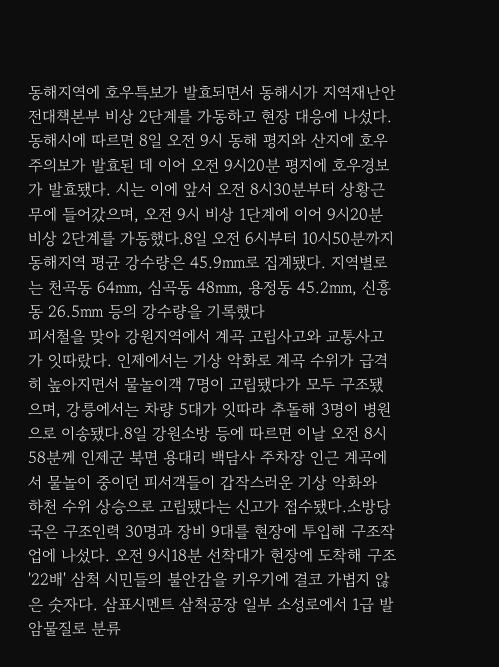동해지역에 호우특보가 발효되면서 동해시가 지역재난안전대책본부 비상 2단계를 가동하고 현장 대응에 나섰다.동해시에 따르면 8일 오전 9시 동해 평지와 산지에 호우주의보가 발효된 데 이어 오전 9시20분 평지에 호우경보가 발효됐다. 시는 이에 앞서 오전 8시30분부터 상황근무에 들어갔으며, 오전 9시 비상 1단계에 이어 9시20분 비상 2단계를 가동했다.8일 오전 6시부터 10시50분까지 동해지역 평균 강수량은 45.9㎜로 집계됐다. 지역별로는 천곡동 64㎜, 심곡동 48㎜, 용정동 45.2㎜, 신흥동 26.5㎜ 등의 강수량을 기록했다
피서철을 맞아 강원지역에서 계곡 고립사고와 교통사고가 잇따랐다. 인제에서는 기상 악화로 계곡 수위가 급격히 높아지면서 물놀이객 7명이 고립됐다가 모두 구조됐으며, 강릉에서는 차량 5대가 잇따라 추돌해 3명이 병원으로 이송됐다.8일 강원소방 등에 따르면 이날 오전 8시58분께 인제군 북면 용대리 백담사 주차장 인근 계곡에서 물놀이 중이던 피서객들이 갑작스러운 기상 악화와 하천 수위 상승으로 고립됐다는 신고가 접수됐다.소방당국은 구조인력 30명과 장비 9대를 현장에 투입해 구조작업에 나섰다. 오전 9시18분 선착대가 현장에 도착해 구조
'22배' 삼척 시민들의 불안감을 키우기에 결코 가볍지 않은 숫자다. 삼표시멘트 삼척공장 일부 소성로에서 1급 발암물질로 분류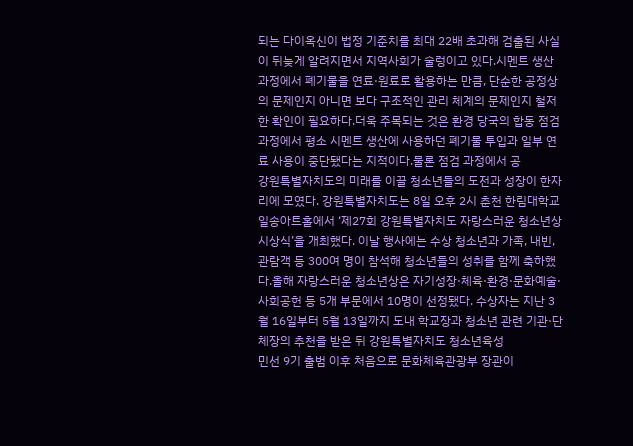되는 다이옥신이 법정 기준치를 최대 22배 초과해 검출된 사실이 뒤늦게 알려지면서 지역사회가 술렁이고 있다.시멘트 생산 과정에서 폐기물을 연료·원료로 활용하는 만큼, 단순한 공정상의 문제인지 아니면 보다 구조적인 관리 체계의 문제인지 철저한 확인이 필요하다.더욱 주목되는 것은 환경 당국의 합동 점검 과정에서 평소 시멘트 생산에 사용하던 폐기물 투입과 일부 연료 사용이 중단됐다는 지적이다.물론 점검 과정에서 공
강원특별자치도의 미래를 이끌 청소년들의 도전과 성장이 한자리에 모였다. 강원특별자치도는 8일 오후 2시 춘천 한림대학교 일송아트홀에서 ‘제27회 강원특별자치도 자랑스러운 청소년상 시상식’을 개최했다. 이날 행사에는 수상 청소년과 가족, 내빈, 관람객 등 300여 명이 참석해 청소년들의 성취를 함께 축하했다.올해 자랑스러운 청소년상은 자기성장·체육·환경·문화예술·사회공헌 등 5개 부문에서 10명이 선정됐다. 수상자는 지난 3월 16일부터 5월 13일까지 도내 학교장과 청소년 관련 기관·단체장의 추천을 받은 뒤 강원특별자치도 청소년육성
민선 9기 출범 이후 처음으로 문화체육관광부 장관이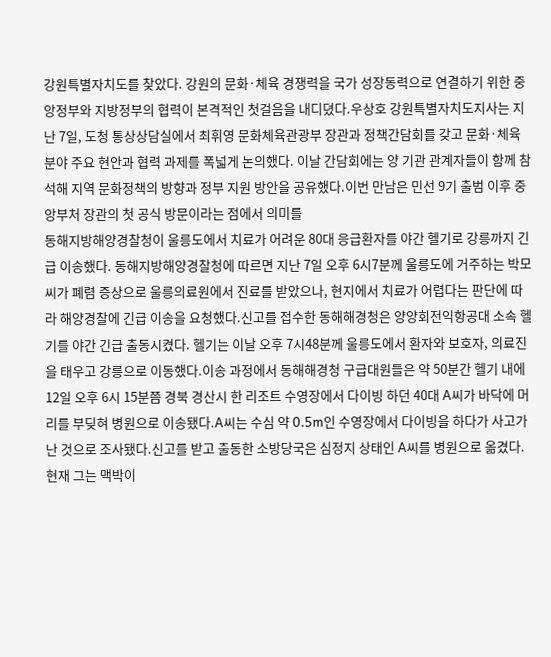강원특별자치도를 찾았다. 강원의 문화·체육 경쟁력을 국가 성장동력으로 연결하기 위한 중앙정부와 지방정부의 협력이 본격적인 첫걸음을 내디뎠다.우상호 강원특별자치도지사는 지난 7일, 도청 통상상담실에서 최휘영 문화체육관광부 장관과 정책간담회를 갖고 문화·체육 분야 주요 현안과 협력 과제를 폭넓게 논의했다. 이날 간담회에는 양 기관 관계자들이 함께 참석해 지역 문화정책의 방향과 정부 지원 방안을 공유했다.이번 만남은 민선 9기 출범 이후 중앙부처 장관의 첫 공식 방문이라는 점에서 의미를
동해지방해양경찰청이 울릉도에서 치료가 어려운 80대 응급환자를 야간 헬기로 강릉까지 긴급 이송했다. 동해지방해양경찰청에 따르면 지난 7일 오후 6시7분께 울릉도에 거주하는 박모씨가 폐렴 증상으로 울릉의료원에서 진료를 받았으나, 현지에서 치료가 어렵다는 판단에 따라 해양경찰에 긴급 이송을 요청했다.신고를 접수한 동해해경청은 양양회전익항공대 소속 헬기를 야간 긴급 출동시켰다. 헬기는 이날 오후 7시48분께 울릉도에서 환자와 보호자, 의료진을 태우고 강릉으로 이동했다.이송 과정에서 동해해경청 구급대원들은 약 50분간 헬기 내에
12일 오후 6시 15분쯤 경북 경산시 한 리조트 수영장에서 다이빙 하던 40대 A씨가 바닥에 머리를 부딪혀 병원으로 이송됐다.A씨는 수심 약 0.5m인 수영장에서 다이빙을 하다가 사고가 난 것으로 조사됐다.신고를 받고 출동한 소방당국은 심정지 상태인 A씨를 병원으로 옮겼다. 현재 그는 맥박이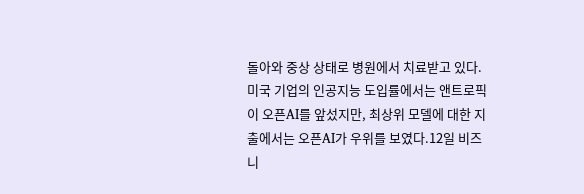돌아와 중상 상태로 병원에서 치료받고 있다.
미국 기업의 인공지능 도입률에서는 앤트로픽이 오픈AI를 앞섰지만, 최상위 모델에 대한 지출에서는 오픈AI가 우위를 보였다.12일 비즈니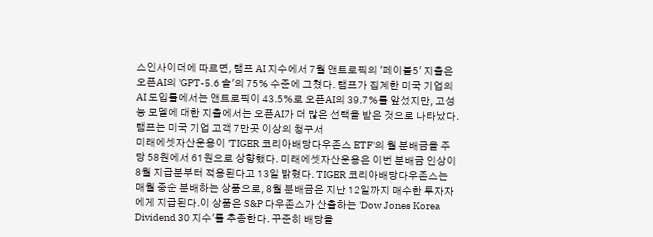스인사이더에 따르면, 램프 AI 지수에서 7월 앤트로픽의 '페이블5' 지출은 오픈AI의 'GPT-5.6 솔'의 75% 수준에 그쳤다. 램프가 집계한 미국 기업의 AI 도입률에서는 앤트로픽이 43.5%로 오픈AI의 39.7%를 앞섰지만, 고성능 모델에 대한 지출에서는 오픈AI가 더 많은 선택을 받은 것으로 나타났다.램프는 미국 기업 고객 7만곳 이상의 청구서
미래에셋자산운용이 'TIGER 코리아배당다우존스 ETF'의 월 분배금을 주당 58원에서 61원으로 상향했다. 미래에셋자산운용은 이번 분배금 인상이 8월 지급분부터 적용된다고 13일 밝혔다. TIGER 코리아배당다우존스는 매월 중순 분배하는 상품으로, 8월 분배금은 지난 12일까지 매수한 투자자에게 지급된다.이 상품은 S&P 다우존스가 산출하는 'Dow Jones Korea Dividend 30 지수'를 추종한다. 꾸준히 배당을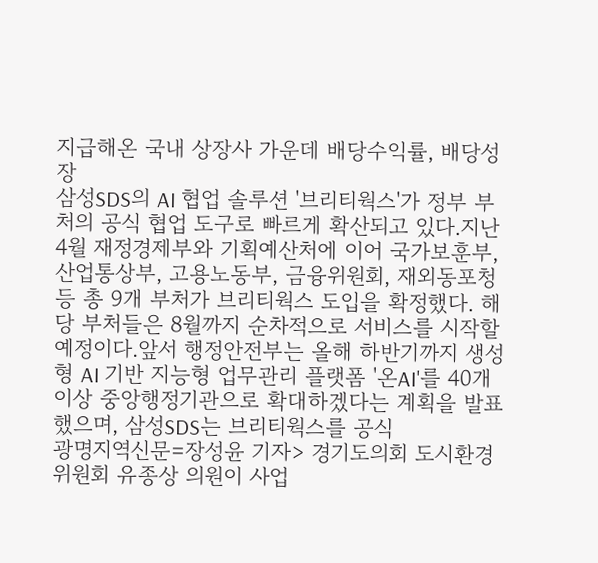지급해온 국내 상장사 가운데 배당수익률, 배당성장
삼성SDS의 AI 협업 솔루션 '브리티웍스'가 정부 부처의 공식 협업 도구로 빠르게 확산되고 있다.지난 4월 재정경제부와 기획예산처에 이어 국가보훈부, 산업통상부, 고용노동부, 금융위원회, 재외동포청 등 총 9개 부처가 브리티웍스 도입을 확정했다. 해당 부처들은 8월까지 순차적으로 서비스를 시작할 예정이다.앞서 행정안전부는 올해 하반기까지 생성형 AI 기반 지능형 업무관리 플랫폼 '온AI'를 40개 이상 중앙행정기관으로 확대하겠다는 계획을 발표했으며, 삼성SDS는 브리티웍스를 공식
광명지역신문=장성윤 기자> 경기도의회 도시환경위원회 유종상 의원이 사업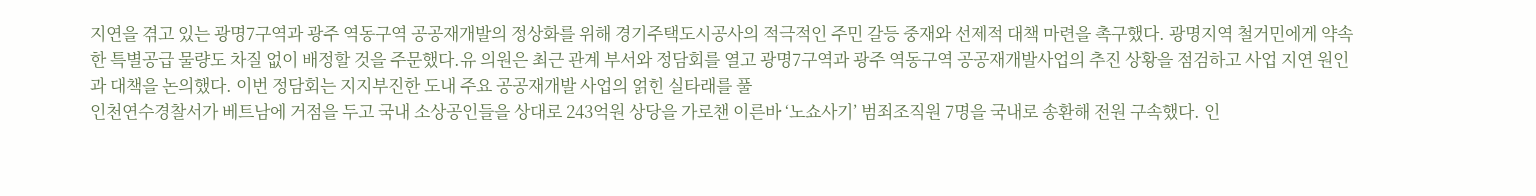지연을 겪고 있는 광명7구역과 광주 역동구역 공공재개발의 정상화를 위해 경기주택도시공사의 적극적인 주민 갈등 중재와 선제적 대책 마련을 촉구했다. 광명지역 철거민에게 약속한 특별공급 물량도 차질 없이 배정할 것을 주문했다.유 의원은 최근 관계 부서와 정담회를 열고 광명7구역과 광주 역동구역 공공재개발사업의 추진 상황을 점검하고 사업 지연 원인과 대책을 논의했다. 이번 정담회는 지지부진한 도내 주요 공공재개발 사업의 얽힌 실타래를 풀
인천연수경찰서가 베트남에 거점을 두고 국내 소상공인들을 상대로 243억원 상당을 가로챈 이른바 ‘노쇼사기’ 범죄조직원 7명을 국내로 송환해 전원 구속했다. 인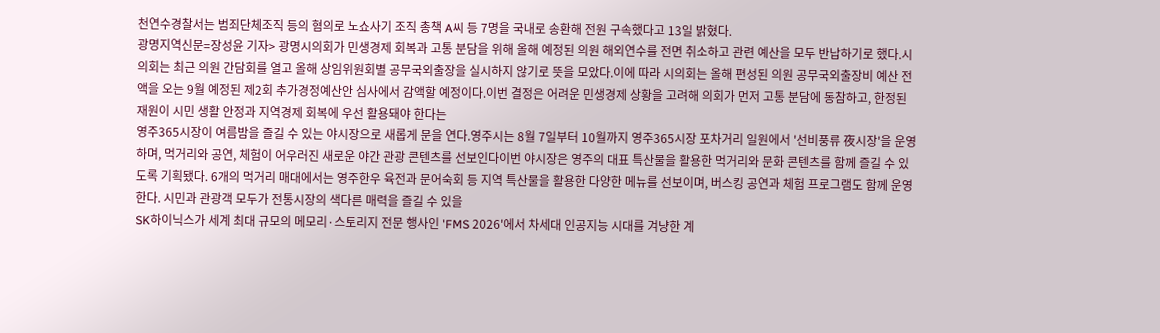천연수경찰서는 범죄단체조직 등의 혐의로 노쇼사기 조직 총책 A씨 등 7명을 국내로 송환해 전원 구속했다고 13일 밝혔다.
광명지역신문=장성윤 기자> 광명시의회가 민생경제 회복과 고통 분담을 위해 올해 예정된 의원 해외연수를 전면 취소하고 관련 예산을 모두 반납하기로 했다.시의회는 최근 의원 간담회를 열고 올해 상임위원회별 공무국외출장을 실시하지 않기로 뜻을 모았다.이에 따라 시의회는 올해 편성된 의원 공무국외출장비 예산 전액을 오는 9월 예정된 제2회 추가경정예산안 심사에서 감액할 예정이다.이번 결정은 어려운 민생경제 상황을 고려해 의회가 먼저 고통 분담에 동참하고, 한정된 재원이 시민 생활 안정과 지역경제 회복에 우선 활용돼야 한다는
영주365시장이 여름밤을 즐길 수 있는 야시장으로 새롭게 문을 연다.영주시는 8월 7일부터 10월까지 영주365시장 포차거리 일원에서 '선비풍류 夜시장'을 운영하며, 먹거리와 공연, 체험이 어우러진 새로운 야간 관광 콘텐츠를 선보인다이번 야시장은 영주의 대표 특산물을 활용한 먹거리와 문화 콘텐츠를 함께 즐길 수 있도록 기획됐다. 6개의 먹거리 매대에서는 영주한우 육전과 문어숙회 등 지역 특산물을 활용한 다양한 메뉴를 선보이며, 버스킹 공연과 체험 프로그램도 함께 운영한다. 시민과 관광객 모두가 전통시장의 색다른 매력을 즐길 수 있을
SK하이닉스가 세계 최대 규모의 메모리·스토리지 전문 행사인 'FMS 2026'에서 차세대 인공지능 시대를 겨냥한 계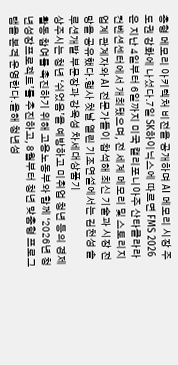층형 메모리 아키텍처 비전을 공개하며 AI 메모리 시장 주도권 강화에 나섰다.7일 SK하이닉스에 따르면 FMS 2026은 지난 4일부터 6일까지 미국 캘리포니아주 산타클라라 컨벤션센터에서 개최됐으며, 전 세계 메모리 및 스토리지 업계 관계자와 AI 전문가들이 참석해 최신 기술과 시장 전망을 공유했다.행사 첫날 열린 기조연설에서는 김천성 솔루션개발 부문장과 강욱성 차세대상품기
상주시는 청년 ‘쉬었음’을 예방하고 미취업 청년 등의 경제활동 참여를 촉진하기 위해 고용노동부와 함께 ‘2026년 청년성장프로젝트’를 추진하고, 8월부터 청년 맞춤형 프로그램을 본격 운영한다.올해 청년성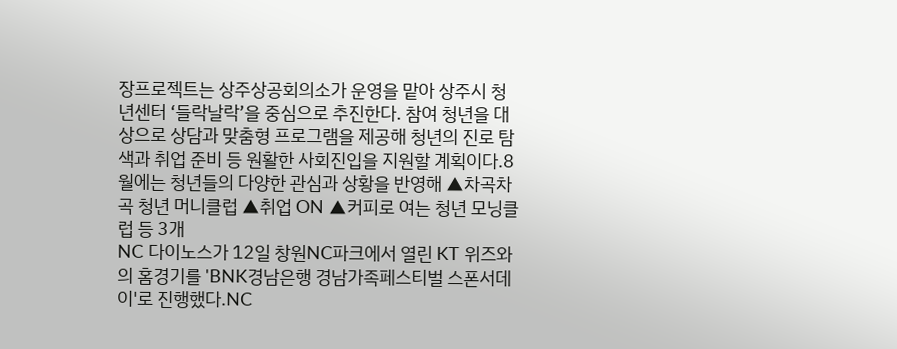장프로젝트는 상주상공회의소가 운영을 맡아 상주시 청년센터 ‘들락날락’을 중심으로 추진한다. 참여 청년을 대상으로 상담과 맞춤형 프로그램을 제공해 청년의 진로 탐색과 취업 준비 등 원활한 사회진입을 지원할 계획이다.8월에는 청년들의 다양한 관심과 상황을 반영해 ▲차곡차곡 청년 머니클럽 ▲취업 ON ▲커피로 여는 청년 모닝클럽 등 3개
NC 다이노스가 12일 창원NC파크에서 열린 KT 위즈와의 홈경기를 'BNK경남은행 경남가족페스티벌 스폰서데이'로 진행했다.NC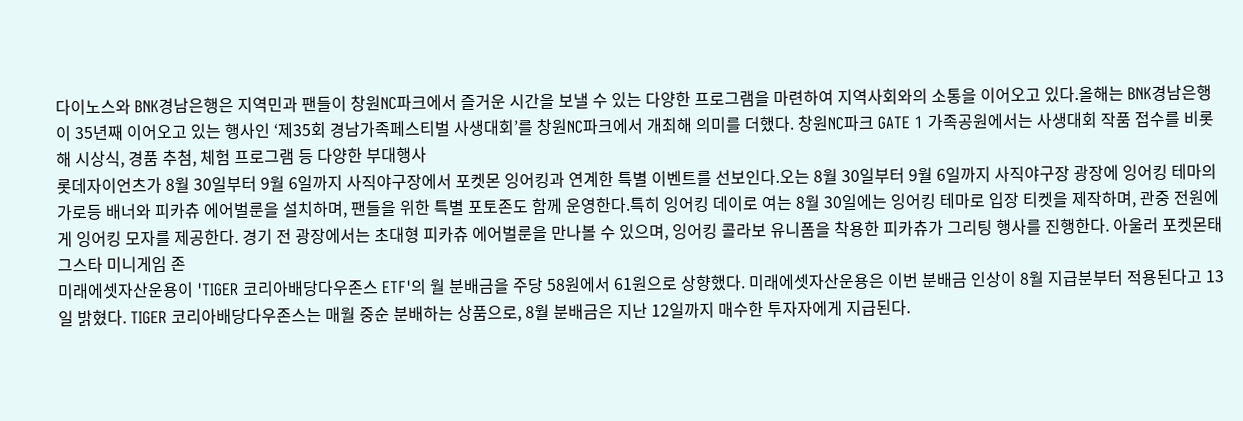다이노스와 BNK경남은행은 지역민과 팬들이 창원NC파크에서 즐거운 시간을 보낼 수 있는 다양한 프로그램을 마련하여 지역사회와의 소통을 이어오고 있다.올해는 BNK경남은행이 35년째 이어오고 있는 행사인 ‘제35회 경남가족페스티벌 사생대회’를 창원NC파크에서 개최해 의미를 더했다. 창원NC파크 GATE 1 가족공원에서는 사생대회 작품 접수를 비롯해 시상식, 경품 추첨, 체험 프로그램 등 다양한 부대행사
롯데자이언츠가 8월 30일부터 9월 6일까지 사직야구장에서 포켓몬 잉어킹과 연계한 특별 이벤트를 선보인다.오는 8월 30일부터 9월 6일까지 사직야구장 광장에 잉어킹 테마의 가로등 배너와 피카츄 에어벌룬을 설치하며, 팬들을 위한 특별 포토존도 함께 운영한다.특히 잉어킹 데이로 여는 8월 30일에는 잉어킹 테마로 입장 티켓을 제작하며, 관중 전원에게 잉어킹 모자를 제공한다. 경기 전 광장에서는 초대형 피카츄 에어벌룬을 만나볼 수 있으며, 잉어킹 콜라보 유니폼을 착용한 피카츄가 그리팅 행사를 진행한다. 아울러 포켓몬태그스타 미니게임 존
미래에셋자산운용이 'TIGER 코리아배당다우존스 ETF'의 월 분배금을 주당 58원에서 61원으로 상향했다. 미래에셋자산운용은 이번 분배금 인상이 8월 지급분부터 적용된다고 13일 밝혔다. TIGER 코리아배당다우존스는 매월 중순 분배하는 상품으로, 8월 분배금은 지난 12일까지 매수한 투자자에게 지급된다.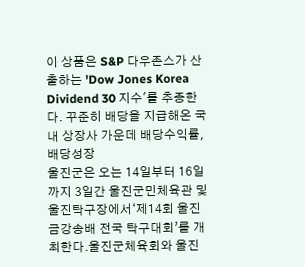이 상품은 S&P 다우존스가 산출하는 'Dow Jones Korea Dividend 30 지수'를 추종한다. 꾸준히 배당을 지급해온 국내 상장사 가운데 배당수익률, 배당성장
울진군은 오는 14일부터 16일까지 3일간 울진군민체육관 및 울진탁구장에서‘제14회 울진금강송배 전국 탁구대회’를 개최한다.울진군체육회와 울진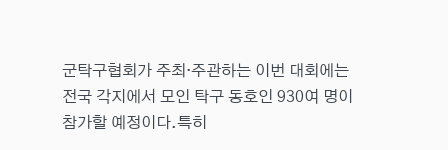군탁구협회가 주최·주관하는 이번 대회에는 전국 각지에서 모인 탁구 동호인 930여 명이 참가할 예정이다.특히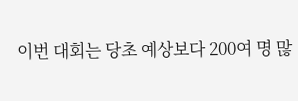이번 대회는 당초 예상보다 200여 명 많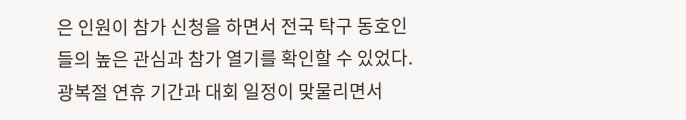은 인원이 참가 신청을 하면서 전국 탁구 동호인들의 높은 관심과 참가 열기를 확인할 수 있었다. 광복절 연휴 기간과 대회 일정이 맞물리면서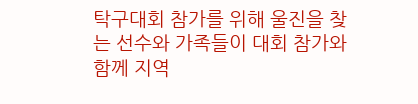탁구대회 참가를 위해 울진을 찾는 선수와 가족들이 대회 참가와 함께 지역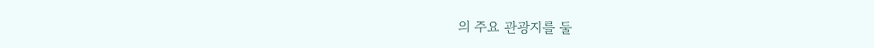의 주요 관광지를 둘